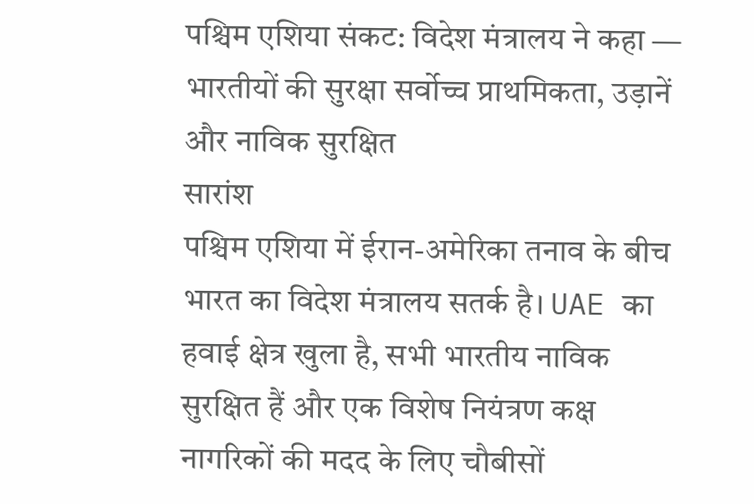पश्चिम एशिया संकट: विदेश मंत्रालय ने कहा — भारतीयों की सुरक्षा सर्वोच्च प्राथमिकता, उड़ानें और नाविक सुरक्षित
सारांश
पश्चिम एशिया में ईरान-अमेरिका तनाव के बीच भारत का विदेश मंत्रालय सतर्क है। UAE का हवाई क्षेत्र खुला है, सभी भारतीय नाविक सुरक्षित हैं और एक विशेष नियंत्रण कक्ष नागरिकों की मदद के लिए चौबीसों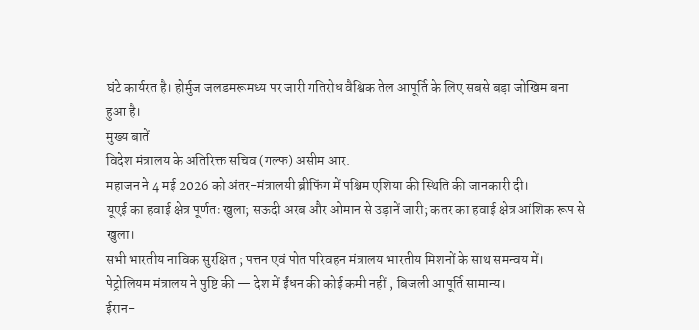घंटे कार्यरत है। होर्मुज जलडमरूमध्य पर जारी गतिरोध वैश्विक तेल आपूर्ति के लिए सबसे बड़ा जोखिम बना हुआ है।
मुख्य बातें
विदेश मंत्रालय के अतिरिक्त सचिव (गल्फ) असीम आर.
महाजन ने 4 मई 2026 को अंतर-मंत्रालयी ब्रीफिंग में पश्चिम एशिया की स्थिति की जानकारी दी।
यूएई का हवाई क्षेत्र पूर्णतः खुला; सऊदी अरब और ओमान से उड़ानें जारी; कतर का हवाई क्षेत्र आंशिक रूप से खुला।
सभी भारतीय नाविक सुरक्षित ; पत्तन एवं पोत परिवहन मंत्रालय भारतीय मिशनों के साथ समन्वय में।
पेट्रोलियम मंत्रालय ने पुष्टि की — देश में ईंधन की कोई कमी नहीं , बिजली आपूर्ति सामान्य।
ईरान-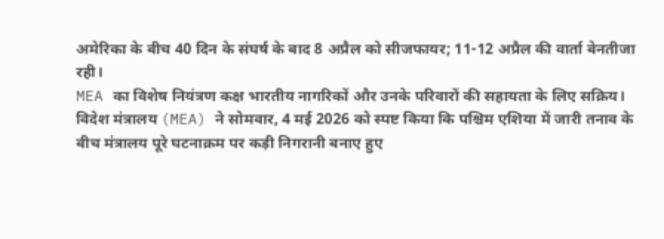अमेरिका के बीच 40 दिन के संघर्ष के बाद 8 अप्रैल को सीजफायर; 11-12 अप्रैल की वार्ता बेनतीजा रही।
MEA का विशेष नियंत्रण कक्ष भारतीय नागरिकों और उनके परिवारों की सहायता के लिए सक्रिय।
विदेश मंत्रालय (MEA) ने सोमवार, 4 मई 2026 को स्पष्ट किया कि पश्चिम एशिया में जारी तनाव के बीच मंत्रालय पूरे घटनाक्रम पर कड़ी निगरानी बनाए हुए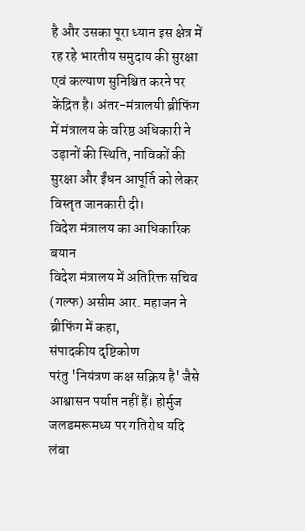है और उसका पूरा ध्यान इस क्षेत्र में रह रहे भारतीय समुदाय की सुरक्षा एवं कल्याण सुनिश्चित करने पर केंद्रित है। अंतर-मंत्रालयी ब्रीफिंग में मंत्रालय के वरिष्ठ अधिकारी ने उड़ानों की स्थिति, नाविकों की सुरक्षा और ईंधन आपूर्ति को लेकर विस्तृत जानकारी दी।
विदेश मंत्रालय का आधिकारिक बयान
विदेश मंत्रालय में अतिरिक्त सचिव (गल्फ) असीम आर. महाजन ने ब्रीफिंग में कहा,
संपादकीय दृष्टिकोण
परंतु 'नियंत्रण कक्ष सक्रिय है' जैसे आश्वासन पर्याप्त नहीं हैं। होर्मुज जलडमरूमध्य पर गतिरोध यदि लंबा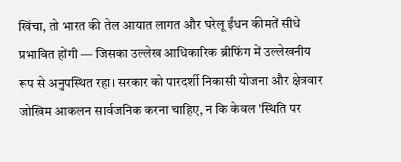खिंचा, तो भारत की तेल आयात लागत और घरेलू ईंधन कीमतें सीधे प्रभावित होंगी — जिसका उल्लेख आधिकारिक ब्रीफिंग में उल्लेखनीय रूप से अनुपस्थित रहा। सरकार को पारदर्शी निकासी योजना और क्षेत्रवार जोखिम आकलन सार्वजनिक करना चाहिए, न कि केवल 'स्थिति पर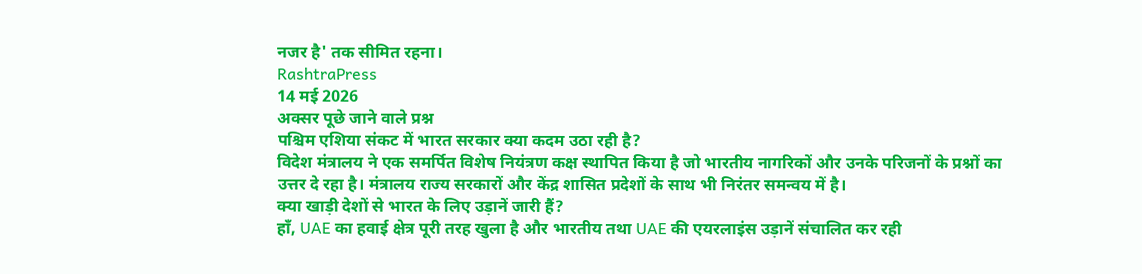नजर है' तक सीमित रहना।
RashtraPress
14 मई 2026
अक्सर पूछे जाने वाले प्रश्न
पश्चिम एशिया संकट में भारत सरकार क्या कदम उठा रही है?
विदेश मंत्रालय ने एक समर्पित विशेष नियंत्रण कक्ष स्थापित किया है जो भारतीय नागरिकों और उनके परिजनों के प्रश्नों का उत्तर दे रहा है। मंत्रालय राज्य सरकारों और केंद्र शासित प्रदेशों के साथ भी निरंतर समन्वय में है।
क्या खाड़ी देशों से भारत के लिए उड़ानें जारी हैं?
हाँ, UAE का हवाई क्षेत्र पूरी तरह खुला है और भारतीय तथा UAE की एयरलाइंस उड़ानें संचालित कर रही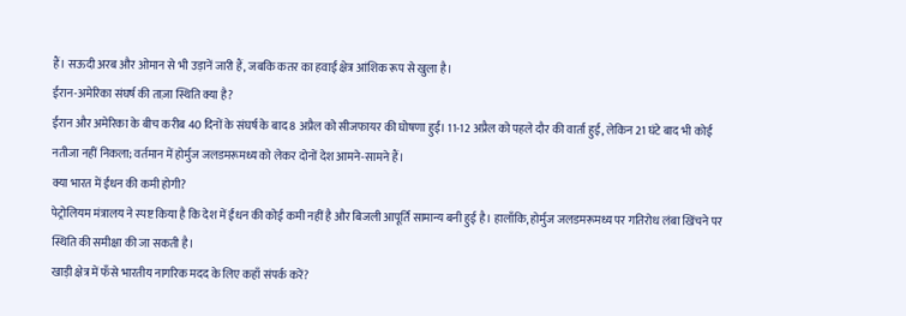हैं। सऊदी अरब और ओमान से भी उड़ानें जारी हैं, जबकि कतर का हवाई क्षेत्र आंशिक रूप से खुला है।
ईरान-अमेरिका संघर्ष की ताज़ा स्थिति क्या है?
ईरान और अमेरिका के बीच करीब 40 दिनों के संघर्ष के बाद 8 अप्रैल को सीजफायर की घोषणा हुई। 11-12 अप्रैल को पहले दौर की वार्ता हुई, लेकिन 21 घंटे बाद भी कोई नतीजा नहीं निकला; वर्तमान में होर्मुज जलडमरूमध्य को लेकर दोनों देश आमने-सामने हैं।
क्या भारत में ईंधन की कमी होगी?
पेट्रोलियम मंत्रालय ने स्पष्ट किया है कि देश में ईंधन की कोई कमी नहीं है और बिजली आपूर्ति सामान्य बनी हुई है। हालाँकि, होर्मुज जलडमरूमध्य पर गतिरोध लंबा खिंचने पर स्थिति की समीक्षा की जा सकती है।
खाड़ी क्षेत्र में फँसे भारतीय नागरिक मदद के लिए कहाँ संपर्क करें?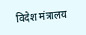विदेश मंत्रालय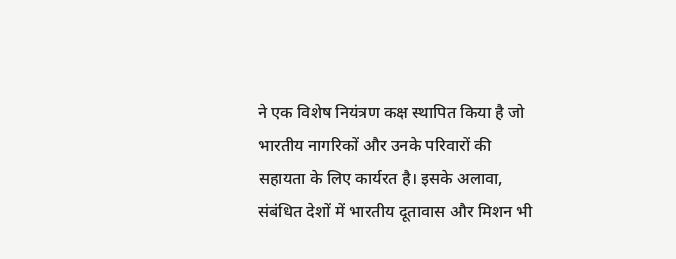ने एक विशेष नियंत्रण कक्ष स्थापित किया है जो भारतीय नागरिकों और उनके परिवारों की सहायता के लिए कार्यरत है। इसके अलावा, संबंधित देशों में भारतीय दूतावास और मिशन भी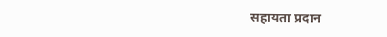सहायता प्रदान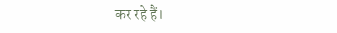कर रहे हैं।